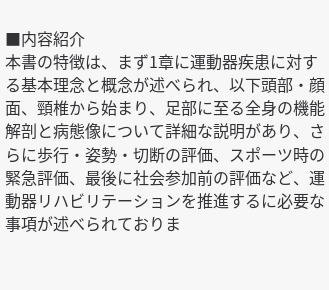■内容紹介
本書の特徴は、まず1章に運動器疾患に対する基本理念と概念が述べられ、以下頭部・顔面、頸椎から始まり、足部に至る全身の機能解剖と病態像について詳細な説明があり、さらに歩行・姿勢・切断の評価、スポーツ時の緊急評価、最後に社会参加前の評価など、運動器リハビリテーションを推進するに必要な事項が述べられておりま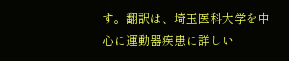す。翻訳は、埼玉医科大学を中心に運動器疾患に詳しい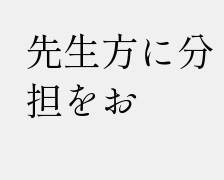先生方に分担をお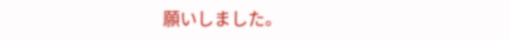願いしました。